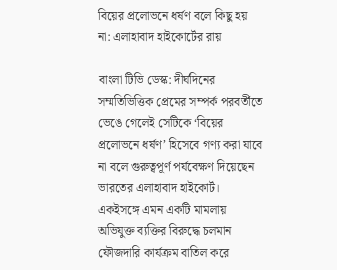বিয়ের প্রলোভনে ধর্ষণ বলে কিছু হয় না: এলাহাবাদ হাইকোর্টের রায়

বাংলা টিভি ডেস্ক: দীর্ঘদিনের সম্মতিভিত্তিক প্রেমের সম্পর্ক পরবর্তীতে ভেঙে গেলেই সেটিকে ‘বিয়ের প্রলোভনে ধর্ষণ’ হিসেবে গণ্য করা যাবে না বলে গুরুত্বপূর্ণ পর্যবেক্ষণ দিয়েছেন ভারতের এলাহাবাদ হাইকোর্ট। একইসঙ্গে এমন একটি মামলায় অভিযুক্ত ব্যক্তির বিরুদ্ধে চলমান ফৌজদারি কার্যক্রম বাতিল করে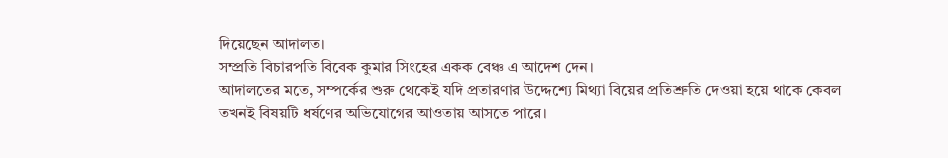দিয়েছেন আদালত।
সম্প্রতি বিচারপতি বিবেক কুমার সিংহের একক বেঞ্চ এ আদেশ দেন।
আদালতের মতে, সম্পর্কের শুরু থেকেই যদি প্রতারণার উদ্দেশ্যে মিথ্যা বিয়ের প্রতিশ্রুতি দেওয়া হয়ে থাকে কেবল তখনই বিষয়টি ধর্ষণের অভিযোগের আওতায় আসতে পারে।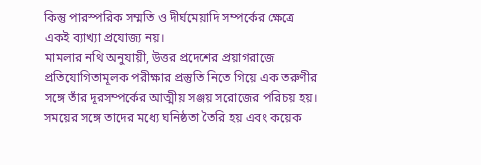কিন্তু পারস্পরিক সম্মতি ও দীর্ঘমেয়াদি সম্পর্কের ক্ষেত্রে একই ব্যাখ্যা প্রযোজ্য নয়।
মামলার নথি অনুযায়ী, উত্তর প্রদেশের প্রয়াগরাজে প্রতিযোগিতামূলক পরীক্ষার প্রস্তুতি নিতে গিয়ে এক তরুণীর সঙ্গে তাঁর দূরসম্পর্কের আত্মীয় সঞ্জয় সরোজের পরিচয় হয়। সময়ের সঙ্গে তাদের মধ্যে ঘনিষ্ঠতা তৈরি হয় এবং কয়েক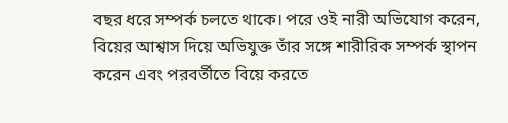বছর ধরে সম্পর্ক চলতে থাকে। পরে ওই নারী অভিযোগ করেন, বিয়ের আশ্বাস দিয়ে অভিযুক্ত তাঁর সঙ্গে শারীরিক সম্পর্ক স্থাপন করেন এবং পরবর্তীতে বিয়ে করতে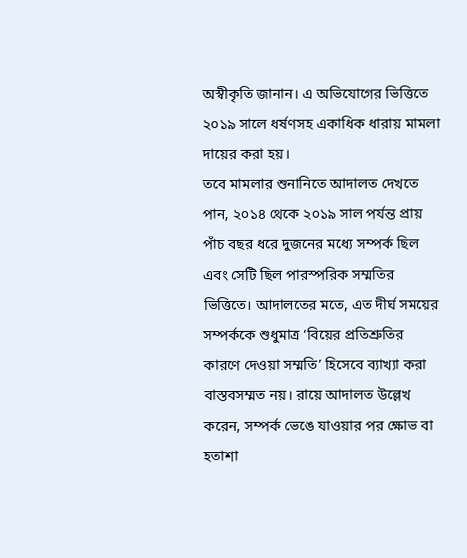অস্বীকৃতি জানান। এ অভিযোগের ভিত্তিতে ২০১৯ সালে ধর্ষণসহ একাধিক ধারায় মামলা দায়ের করা হয়।
তবে মামলার শুনানিতে আদালত দেখতে পান, ২০১৪ থেকে ২০১৯ সাল পর্যন্ত প্রায় পাঁচ বছর ধরে দুজনের মধ্যে সম্পর্ক ছিল এবং সেটি ছিল পারস্পরিক সম্মতির ভিত্তিতে। আদালতের মতে, এত দীর্ঘ সময়ের সম্পর্ককে শুধুমাত্র ‘বিয়ের প্রতিশ্রুতির কারণে দেওয়া সম্মতি’ হিসেবে ব্যাখ্যা করা বাস্তবসম্মত নয়। রায়ে আদালত উল্লেখ করেন, সম্পর্ক ভেঙে যাওয়ার পর ক্ষোভ বা হতাশা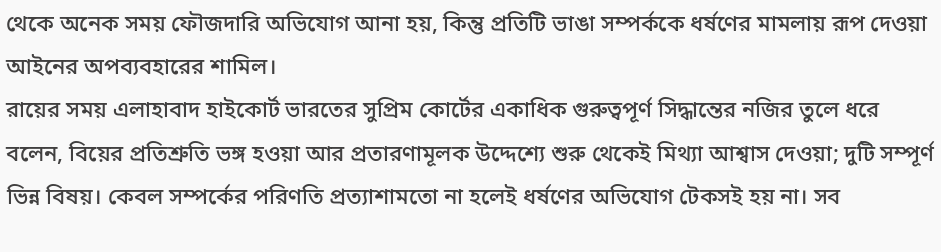থেকে অনেক সময় ফৌজদারি অভিযোগ আনা হয়, কিন্তু প্রতিটি ভাঙা সম্পর্ককে ধর্ষণের মামলায় রূপ দেওয়া আইনের অপব্যবহারের শামিল।
রায়ের সময় এলাহাবাদ হাইকোর্ট ভারতের সুপ্রিম কোর্টের একাধিক গুরুত্বপূর্ণ সিদ্ধান্তের নজির তুলে ধরে বলেন, বিয়ের প্রতিশ্রুতি ভঙ্গ হওয়া আর প্রতারণামূলক উদ্দেশ্যে শুরু থেকেই মিথ্যা আশ্বাস দেওয়া; দুটি সম্পূর্ণ ভিন্ন বিষয়। কেবল সম্পর্কের পরিণতি প্রত্যাশামতো না হলেই ধর্ষণের অভিযোগ টেকসই হয় না। সব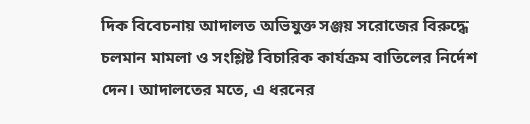দিক বিবেচনায় আদালত অভিযুক্ত সঞ্জয় সরোজের বিরুদ্ধে চলমান মামলা ও সংশ্লিষ্ট বিচারিক কার্যক্রম বাতিলের নির্দেশ দেন। আদালতের মতে, এ ধরনের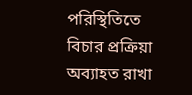পরিস্থিতিতে বিচার প্রক্রিয়া অব্যাহত রাখা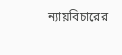ন্যায়বিচারের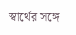স্বার্থের সঙ্গে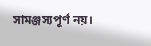সামঞ্জস্যপূর্ণ নয়।